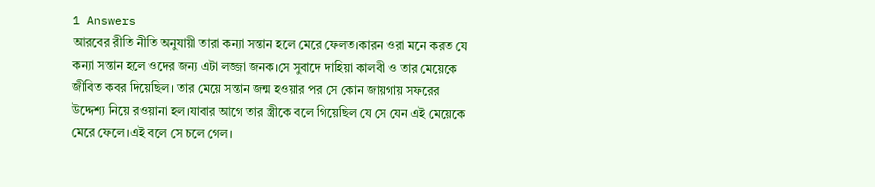1 Answers
আরবের রীতি নীতি অনুযায়ী তারা কন্যা সন্তান হলে মেরে ফেলত।কারন ওরা মনে করত যে কন্যা সন্তান হলে ওদের জন্য এটা লজ্জা জনক।সে সুবাদে দাহিয়া কালবী ও তার মেয়েকে জীবিত কবর দিয়েছিল। তার মেয়ে সন্তান জন্ম হওয়ার পর সে কোন জায়গায় সফরের উদ্দেশ্য নিয়ে রওয়ানা হল।যাবার আগে তার স্ত্রীকে বলে গিয়েছিল যে সে যেন এই মেয়েকে মেরে ফেলে।এই বলে সে চলে গেল।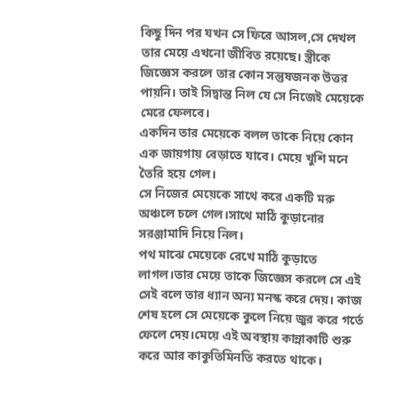কিছু দিন পর যখন সে ফিরে আসল,সে দেখল তার মেয়ে এখনো জীবিত রয়েছে। স্ত্রীকে জিজ্ঞেস করলে তার কোন সন্তুষজনক উত্তর পায়নি। তাই সিদ্বান্ত নিল যে সে নিজেই মেয়েকে মেরে ফেলবে।
একদিন তার মেয়েকে বলল তাকে নিয়ে কোন এক জায়গায় বেড়াতে যাবে। মেয়ে খুশি মনে তৈরি হয়ে গেল।
সে নিজের মেয়েকে সাথে করে একটি মরু অঞ্চলে চলে গেল।সাথে মাঠি কুড়ানোর সরঞ্জামাদি নিয়ে নিল।
পথ মাঝে মেয়েকে রেখে মাঠি কুড়াতে লাগল।তার মেয়ে তাকে জিজ্ঞেস করলে সে এই সেই বলে তার ধ্যান অন্য মনস্ক করে দেয়। কাজ শেষ হলে সে মেয়েকে কুলে নিয়ে জুর করে গর্তে ফেলে দেয়।মেয়ে এই অবস্থায় কান্নাকাটি শুরু করে আর কাকুতিমিনতি করতে থাকে।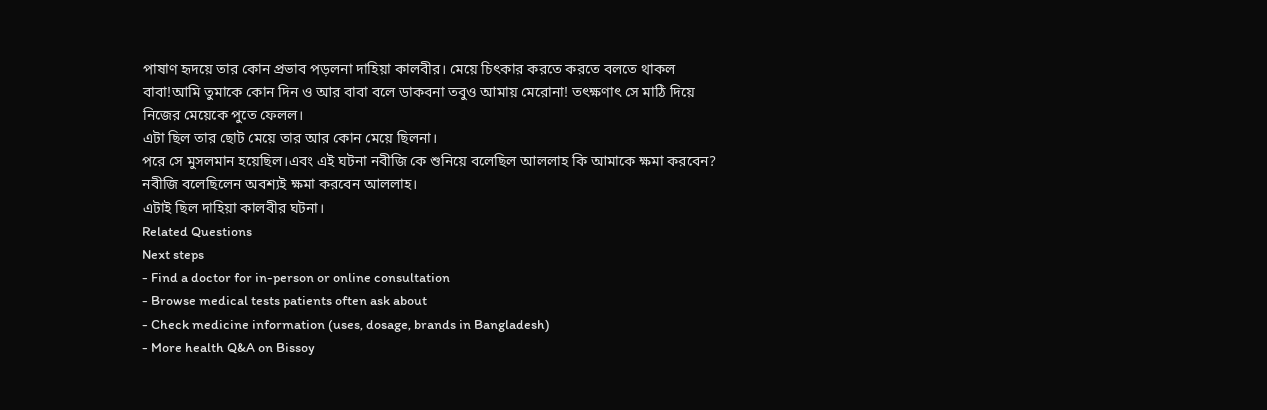পাষাণ হৃদয়ে তার কোন প্রভাব পড়লনা দাহিয়া কালবীর। মেয়ে চিৎকার করতে করতে বলতে থাকল বাবা!আমি তুমাকে কোন দিন ও আর বাবা বলে ডাকবনা তবুও আমায় মেরোনা! তৎক্ষণাৎ সে মাঠি দিয়ে নিজের মেয়েকে পুতে ফেলল।
এটা ছিল তার ছোট মেয়ে তার আর কোন মেয়ে ছিলনা।
পরে সে মুসলমান হয়েছিল।এবং এই ঘটনা নবীজি কে শুনিয়ে বলেছিল আললাহ কি আমাকে ক্ষমা করবেন? নবীজি বলেছিলেন অবশ্যই ক্ষমা করবেন আললাহ।
এটাই ছিল দাহিয়া কালবীর ঘটনা।
Related Questions
Next steps
- Find a doctor for in-person or online consultation
- Browse medical tests patients often ask about
- Check medicine information (uses, dosage, brands in Bangladesh)
- More health Q&A on Bissoy